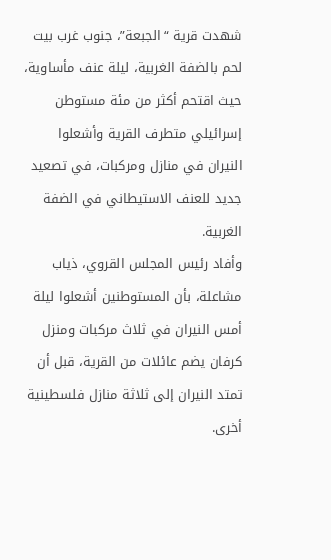شهدت قرية “الجبعة”، جنوب غرب بيت لحم بالضفة الغربية، ليلة عنف مأساوية، حيث اقتحم أكثر من مئة مستوطن إسرائيلي متطرف القرية وأشعلوا النيران في منازل ومركبات، في تصعيد جديد للعنف الاستيطاني في الضفة الغربية.
وأفاد رئيس المجلس القروي، ذياب مشاعلة، بأن المستوطنين أشعلوا ليلة أمس النيران في ثلاث مركبات ومنزل كرفان يضم عائلات من القرية، قبل أن تمتد النيران إلى ثلاثة منازل فلسطينية أخرى.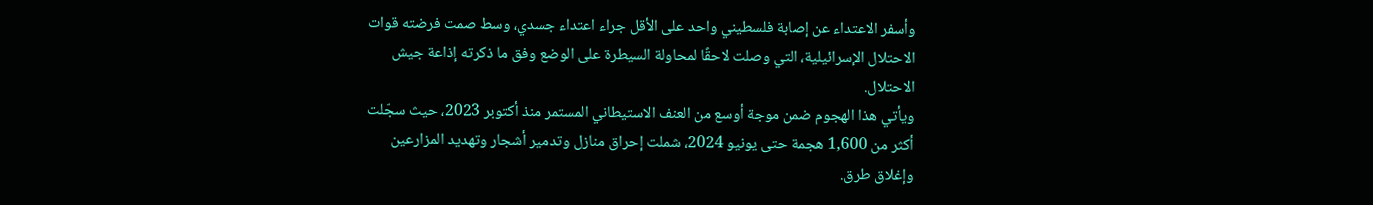وأسفر الاعتداء عن إصابة فلسطيني واحد على الأقل جراء اعتداء جسدي، وسط صمت فرضته قوات الاحتلال الإسرائيلية، التي وصلت لاحقًا لمحاولة السيطرة على الوضع وفق ما ذكرته إذاعة جيش الاحتلال.
ويأتي هذا الهجوم ضمن موجة أوسع من العنف الاستيطاني المستمر منذ أكتوبر 2023، حيث سجّلت أكثر من 1,600 هجمة حتى يونيو 2024، شملت إحراق منازل وتدمير أشجار وتهديد المزارعين وإغلاق طرق.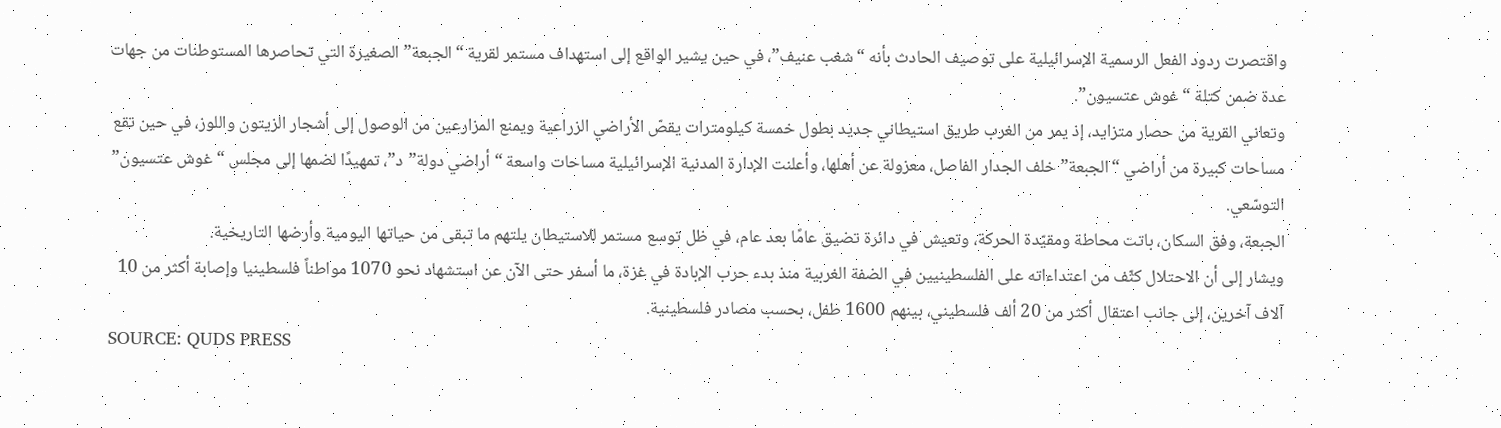واقتصرت ردود الفعل الرسمية الإسرائيلية على توصيف الحادث بأنه “شغب عنيف”، في حين يشير الواقع إلى استهداف مستمر لقرية “الجبعة” الصغيرة التي تحاصرها المستوطنات من جهات عدة ضمن كتلة “غوش عتسيون”.
وتعاني القرية من حصار متزايد، إذ يمر من الغرب طريق استيطاني جديد بطول خمسة كيلومترات يقصّ الأراضي الزراعية ويمنع المزارعين من الوصول إلى أشجار الزيتون واللوز، في حين تقع مساحات كبيرة من أراضي “الجبعة” خلف الجدار الفاصل، معزولة عن أهلها، وأعلنت الإدارة المدنية الإسرائيلية مساحات واسعة “أراضي دولة”د”، تمهيدًا لضمها إلى مجلس “غوش عتسيون” التوسّعي.
الجبعة، وفق السكان، باتت محاطة ومقيّدة الحركة، وتعيش في دائرة تضيق عامًا بعد عام، في ظل توسع مستمر للاستيطان يلتهم ما تبقى من حياتها اليومية وأرضها التاريخية.
ويشار إلى أن الاحتلال كثّف من اعتداءاته على الفلسطينيين في الضفة الغربية منذ بدء حرب الإبادة في غزة، ما أسفر حتى الآن عن استشهاد نحو 1070 مواطناً فلسطينيا وإصابة أكثر من 10 آلاف آخرين، إلى جانب اعتقال أكثر من 20 ألف فلسطيني، بينهم 1600 طفل، بحسب مصادر فلسطينية.
SOURCE: QUDS PRESS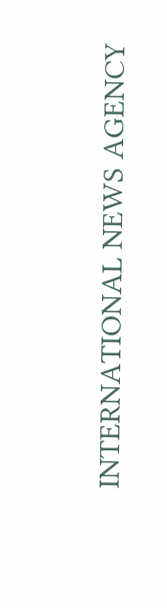INTERNATIONAL NEWS AGENCY